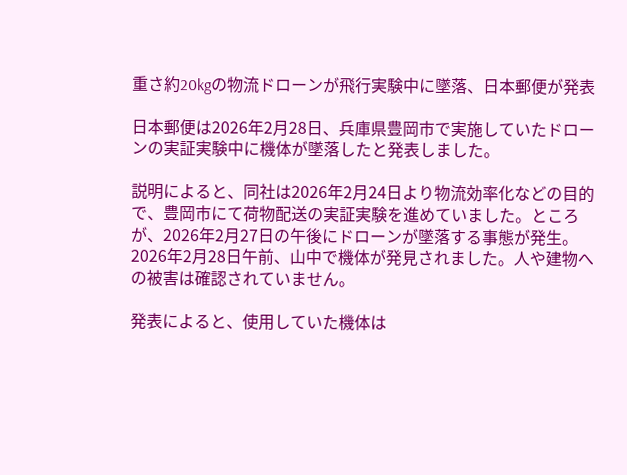重さ約20kgの物流ドローンが飛行実験中に墜落、日本郵便が発表

日本郵便は2026年2月28日、兵庫県豊岡市で実施していたドローンの実証実験中に機体が墜落したと発表しました。

説明によると、同社は2026年2月24日より物流効率化などの目的で、豊岡市にて荷物配送の実証実験を進めていました。ところが、2026年2月27日の午後にドローンが墜落する事態が発生。2026年2月28日午前、山中で機体が発見されました。人や建物への被害は確認されていません。

発表によると、使用していた機体は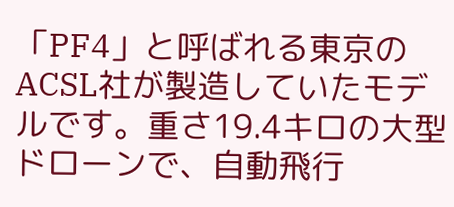「PF4」と呼ばれる東京のACSL社が製造していたモデルです。重さ19.4キロの大型ドローンで、自動飛行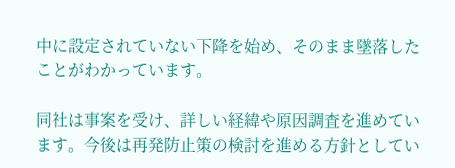中に設定されていない下降を始め、そのまま墜落したことがわかっています。

同社は事案を受け、詳しい経緯や原因調査を進めています。今後は再発防止策の検討を進める方針としてい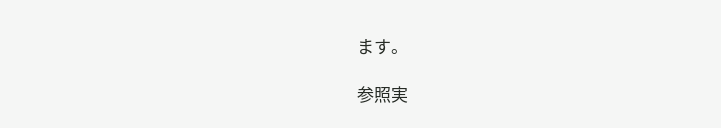ます。

参照実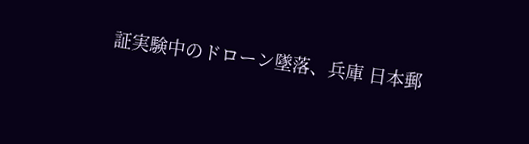証実験中のドローン墜落、兵庫 日本郵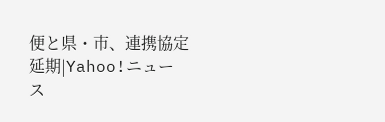便と県・市、連携協定延期|Yahoo!ニュース